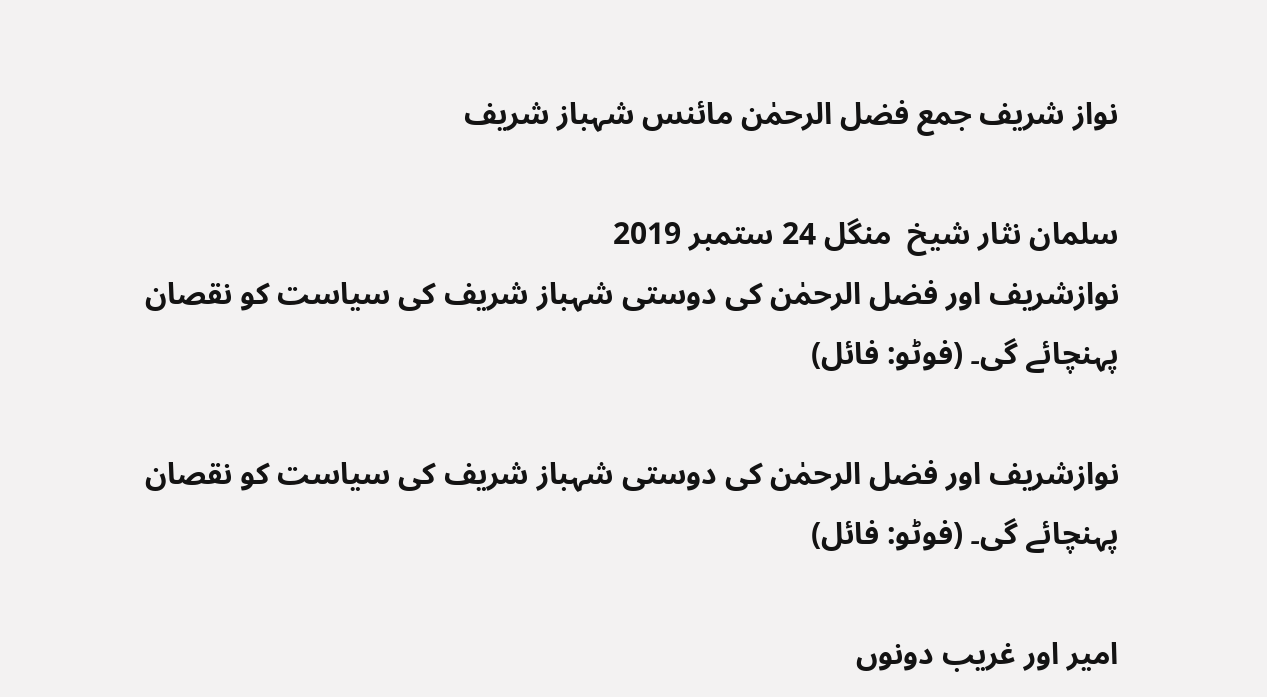نواز شریف جمع فضل الرحمٰن مائنس شہباز شریف

سلمان نثار شیخ  منگل 24 ستمبر 2019
نوازشریف اور فضل الرحمٰن کی دوستی شہباز شریف کی سیاست کو نقصان پہنچائے گی۔ (فوٹو: فائل)

نوازشریف اور فضل الرحمٰن کی دوستی شہباز شریف کی سیاست کو نقصان پہنچائے گی۔ (فوٹو: فائل)

امیر اور غریب دونوں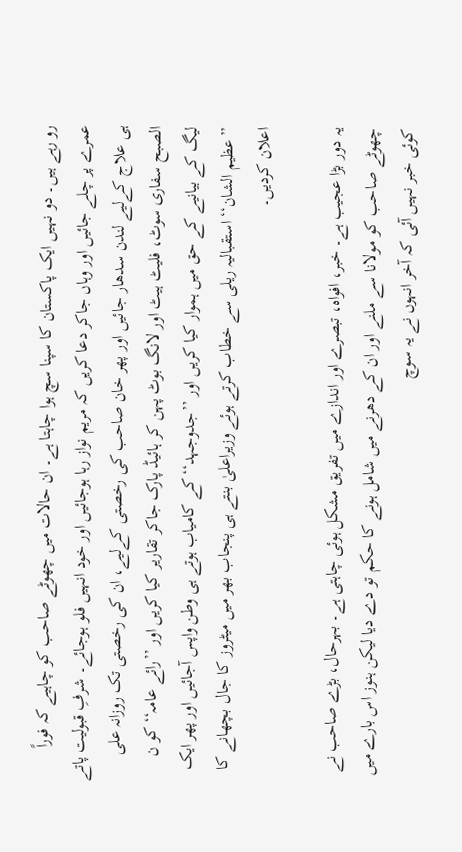رو رہے ہیں۔ دو نہیں ایک پاکستان کا سپنا سچ ہوا چاہتا ہے۔ ان حالات میں چھوٹے صاحب کو چاہیے کہ فوراً عمرے پر چلے جائیں اور وہاں جاکر دعا کریں کہ مریم نواز رہا ہوجائیں اور خود انہیں فلو ہوجائے۔ شرفِ قبولیت پاتے ہی علاج کےلیے لندن سدھار جائیں اور پھر خان صاحب کی رخصتی کےلیے، ان کی رخصتی تک روزانہ علی الصبح سفاری سوٹ، فلیٹ ہیٹ اور لانگ بوٹ پہن کر ہائیڈ پارک جاکر تقاریر کیا کریں اور ’’رائے عامہ‘‘ کو ن لیگ کے بیانیے کے حق میں ہموار کیا کریں اور ’’جدوجہد‘‘ کے کامیاب ہوتے ہی وطن واپس آجائیں اور پھر ایک ’’عظیم الشان‘‘ استقبالیہ ریلی سے خطاب کرتے ہوئے وزیراعلیٰ بنتے ہی پنجاب بھر میں میٹروز کا جال بچھانے کا اعلان کردیں۔

یہ دور بڑا عجیب ہے۔ خبر، افواہ، تبصرے اور اندازے میں تفریق مشکل ہوئی چاہتی ہے۔ بہرحال، بڑے صاحب نے چھوٹے صاحب کو مولانا سے ملنے اور ان کے دھرنے میں شامل ہونے کا حکم تو دے دیا لیکن ہنوز اس بارے میں کوئی خبر نہیں آئی کہ آخر انہوں نے یہ سوچ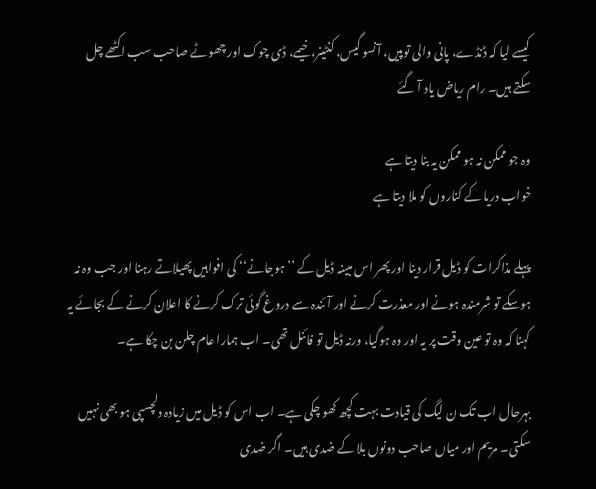کیسے لیا کہ ڈنڈے، پانی والی توپیں، آنسو گیس، کنٹینر، خیمے، ڈی چوک اور چھوٹے صاحب سب اکٹھے چل سکتے ہیں۔ رام ریاض یاد آ گئے

وہ جو ممکن نہ ہو ممکن یہ بنا دیتا ہے
خواب دریا کے کناروں کو ملا دیتا ہے

پہلے مذاکرات کو ڈیل قرار دینا اور پھر اس مبینہ ڈیل کے ’’ہوجانے‘‘ کی افواہیں پھیلاتے رہنا اور جب وہ نہ ہوسکے تو شرمندہ ہونے اور معذرت کرنے اور آئندہ سے دروغ گوئی ترک کرنے کا اعلان کرنے کے بجائے یہ کہنا کہ وہ تو عین وقت پر یہ اور وہ ہوگیا، ورنہ ڈیل تو فائنل تھی۔ اب ہمارا عام چلن بن چکا ہے۔

بہرحال اب تک ن لیگ کی قیادت بہت کچھ کھو چکی ہے۔ اب اس کو ڈیل میں زیادہ دلچسپی ہو بھی نہیں سکتی۔ مریم اور میاں صاحب دونوں بلا کے ضدی ہیں۔ اگر ضدی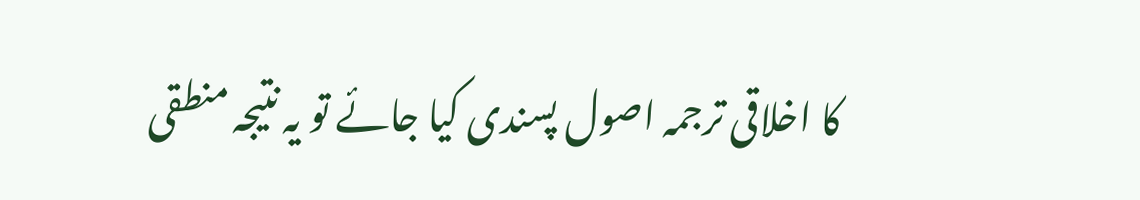کا اخلاقی ترجمہ اصول پسندی کیا جائے تو یہ نتیجہ منطقی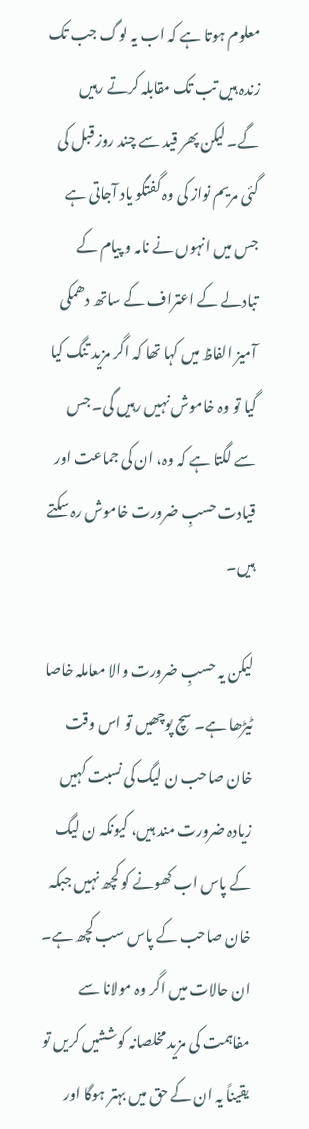معلوم ہوتا ہے کہ اب یہ لوگ جب تک زندہ ہیں تب تک مقابلہ کرتے رہیں گے۔ لیکن پھر قید سے چند روز قبل کی گئی مریم نواز کی وہ گفتگو یاد آجاتی ہے جس میں انہوں نے نامہ و پیام کے تبادلے کے اعتراف کے ساتھ دھمکی آمیز الفاظ میں کہا تھا کہ اگر مزید تنگ کیا گیا تو وہ خاموش نہیں رہیں گی۔ جس سے لگتا ہے کہ وہ، ان کی جماعت اور قیادت حسبِ ضرورت خاموش رہ سکتے ہیں۔

لیکن یہ حسبِ ضرورت والا معاملہ خاصا ٹیڑھا ہے۔ سچ پوچھیں تو اس وقت خان صاحب ن لیگ کی نسبت کہیں زیادہ ضرورت مند ہیں، کیونکہ ن لیگ کے پاس اب کھونے کو کچھ نہیں جبکہ خان صاحب کے پاس سب کچھ ہے۔ ان حالات میں اگر وہ مولانا سے مفاہمت کی مزید مخلصانہ کوششیں کریں تو یقیناً یہ ان کے حق میں بہتر ہوگا اور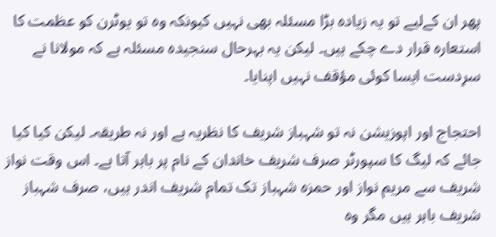پھر ان کےلیے تو یہ زیادہ بڑا مسئلہ بھی نہیں کیونکہ وہ تو یوٹرن کو عظمت کا استعارہ قرار دے چکے ہیں۔ لیکن یہ بہرحال سنجیدہ مسئلہ ہے کہ مولانا نے سرِدست ایسا کوئی مؤقف نہیں اپنایا۔

احتجاج اور اپوزیشن نہ تو شہباز شریف کا نظریہ ہے اور نہ طریقہ۔ لیکن کیا کیا جائے کہ لیگ کا سپورٹر صرف شریف خاندان کے نام پر باہر آتا ہے۔ اس وقت نواز شریف سے مریم نواز اور حمزہ شہباز تک تمام شریف اندر ہیں، صرف شہباز شریف باہر ہیں مگر وہ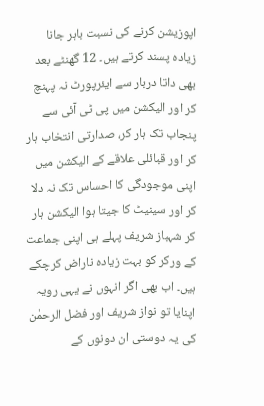اپوزیشن کرنے کی نسبت باہر جانا زیادہ پسند کرتے ہیں۔ 12 گھنٹے بعد بھی داتا دربار سے ایئرپورٹ نہ پہنچ کر اور الیکشن میں پی ٹی آئی سے پنجاب تک ہار کر، صدارتی انتخاب ہار کر اور قبائلی علاقے کے الیکشن میں اپنی موجودگی کا احساس تک نہ دلا کر اور سینیٹ کا جیتا ہوا الیکشن ہار کر شہباز شریف پہلے ہی اپنی جماعت کے ورکر کو بہت زیادہ ناراض کرچکے ہیں۔ اب بھی اگر انہوں نے یہی رویہ اپنایا تو نواز شریف اور فضل الرحمٰن کی یہ دوستی ان دونوں کے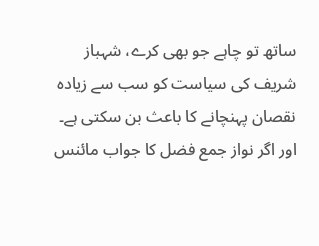ساتھ تو چاہے جو بھی کرے، شہباز شریف کی سیاست کو سب سے زیادہ نقصان پہنچانے کا باعث بن سکتی ہے۔ اور اگر نواز جمع فضل کا جواب مائنس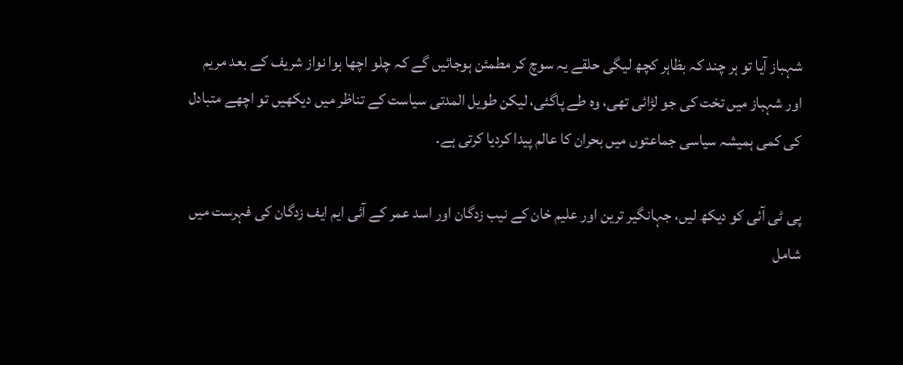شہباز آیا تو ہر چند کہ بظاہر کچھ لیگی حلقے یہ سوچ کر مطمئن ہوجائیں گے کہ چلو اچھا ہوا نواز شریف کے بعد مریم اور شہباز میں تخت کی جو لڑائی تھی، وہ طے پاگئی، لیکن طویل المدتی سیاست کے تناظر میں دیکھیں تو اچھے متبادل کی کمی ہمیشہ سیاسی جماعتوں میں بحران کا عالم پیدا کردیا کرتی ہے۔

پی ٹی آئی کو دیکھ لیں، جہانگیر ترین اور علیم خان کے نیب زدگان اور اسد عمر کے آئی ایم ایف زدگان کی فہرست میں شامل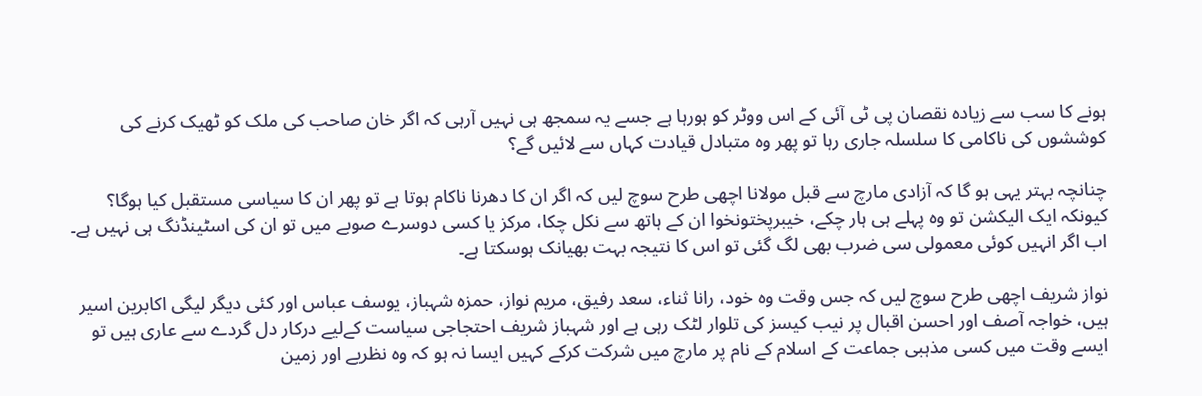ہونے کا سب سے زیادہ نقصان پی ٹی آئی کے اس ووٹر کو ہورہا ہے جسے یہ سمجھ ہی نہیں آرہی کہ اگر خان صاحب کی ملک کو ٹھیک کرنے کی کوششوں کی ناکامی کا سلسلہ جاری رہا تو پھر وہ متبادل قیادت کہاں سے لائیں گے؟

چنانچہ بہتر یہی ہو گا کہ آزادی مارچ سے قبل مولانا اچھی طرح سوچ لیں کہ اگر ان کا دھرنا ناکام ہوتا ہے تو پھر ان کا سیاسی مستقبل کیا ہوگا؟ کیونکہ ایک الیکشن تو وہ پہلے ہی ہار چکے، خیبرپختونخوا ان کے ہاتھ سے نکل چکا، مرکز یا کسی دوسرے صوبے میں تو ان کی اسٹینڈنگ ہی نہیں ہے۔ اب اگر انہیں کوئی معمولی سی ضرب بھی لگ گئی تو اس کا نتیجہ بہت بھیانک ہوسکتا ہے۔

نواز شریف اچھی طرح سوچ لیں کہ جس وقت وہ خود، رانا ثناء، سعد رفیق، مریم نواز، حمزہ شہباز، یوسف عباس اور کئی دیگر لیگی اکابرین اسیر ہیں، خواجہ آصف اور احسن اقبال پر نیب کیسز کی تلوار لٹک رہی ہے اور شہباز شریف احتجاجی سیاست کےلیے درکار دل گردے سے عاری ہیں تو ایسے وقت میں کسی مذہبی جماعت کے اسلام کے نام پر مارچ میں شرکت کرکے کہیں ایسا نہ ہو کہ وہ نظریے اور زمین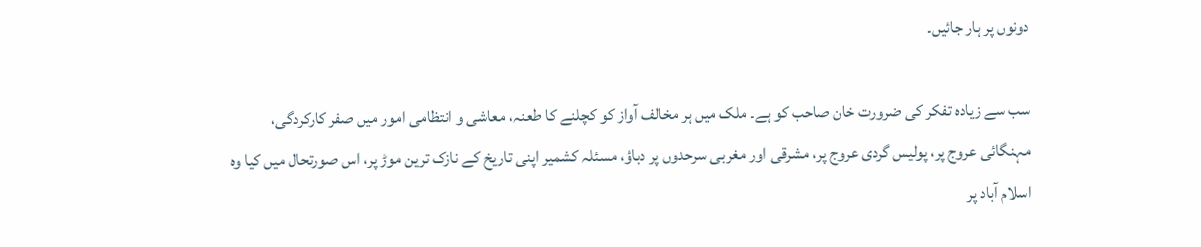دونوں پر ہار جائیں۔

سب سے زیادہ تفکر کی ضرورت خان صاحب کو ہے۔ ملک میں ہر مخالف آواز کو کچلنے کا طعنہ، معاشی و انتظامی امور میں صفر کارکردگی، مہنگائی عروج پر، پولیس گردی عروج پر، مشرقی اور مغربی سرحدوں پر دباؤ، مسئلہ کشمیر اپنی تاریخ کے نازک ترین موڑ پر، اس صورتحال میں کیا وہ اسلام آباد پر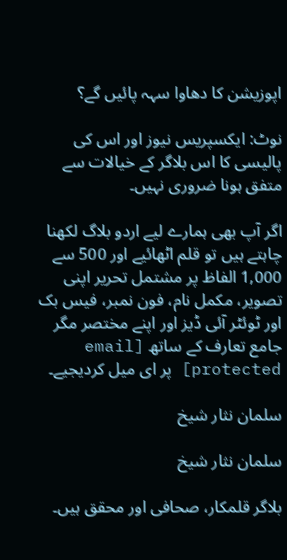اپوزیشن کا دھاوا سہہ پائیں گے؟

نوٹ: ایکسپریس نیوز اور اس کی پالیسی کا اس بلاگر کے خیالات سے متفق ہونا ضروری نہیں۔

اگر آپ بھی ہمارے لیے اردو بلاگ لکھنا چاہتے ہیں تو قلم اٹھائیے اور 500 سے 1,000 الفاظ پر مشتمل تحریر اپنی تصویر، مکمل نام، فون نمبر، فیس بک اور ٹوئٹر آئی ڈیز اور اپنے مختصر مگر جامع تعارف کے ساتھ [email protected] پر ای میل کردیجیے۔

سلمان نثار شیخ

سلمان نثار شیخ

بلاگر قلمکار، صحافی اور محقق ہیں۔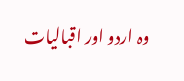وہ اردو اور اقبالیات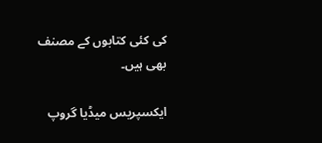کی کئی کتابوں کے مصنف بھی ہیں۔

ایکسپریس میڈیا گروپ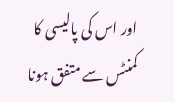اور اس کی پالیسی کا کمنٹس سے متفق ہونا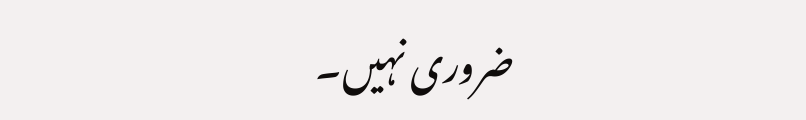ضروری نہیں۔